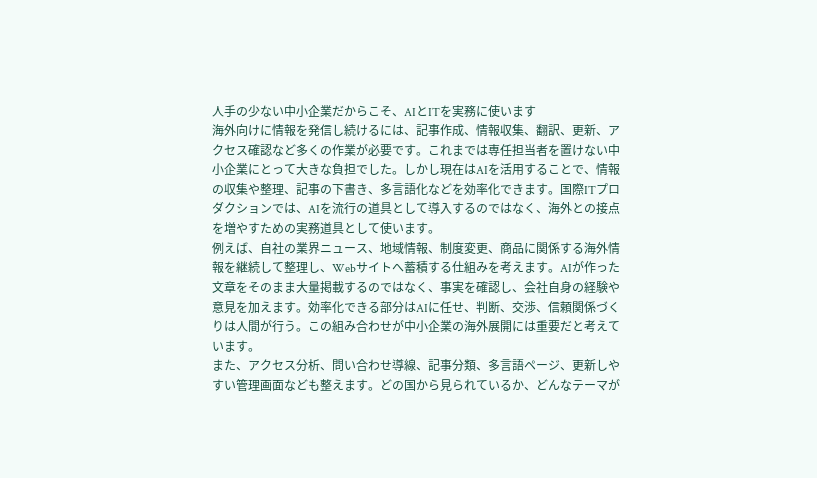人手の少ない中小企業だからこそ、AIとITを実務に使います
海外向けに情報を発信し続けるには、記事作成、情報収集、翻訳、更新、アクセス確認など多くの作業が必要です。これまでは専任担当者を置けない中小企業にとって大きな負担でした。しかし現在はAIを活用することで、情報の収集や整理、記事の下書き、多言語化などを効率化できます。国際ITプロダクションでは、AIを流行の道具として導入するのではなく、海外との接点を増やすための実務道具として使います。
例えば、自社の業界ニュース、地域情報、制度変更、商品に関係する海外情報を継続して整理し、Webサイトへ蓄積する仕組みを考えます。AIが作った文章をそのまま大量掲載するのではなく、事実を確認し、会社自身の経験や意見を加えます。効率化できる部分はAIに任せ、判断、交渉、信頼関係づくりは人間が行う。この組み合わせが中小企業の海外展開には重要だと考えています。
また、アクセス分析、問い合わせ導線、記事分類、多言語ページ、更新しやすい管理画面なども整えます。どの国から見られているか、どんなテーマが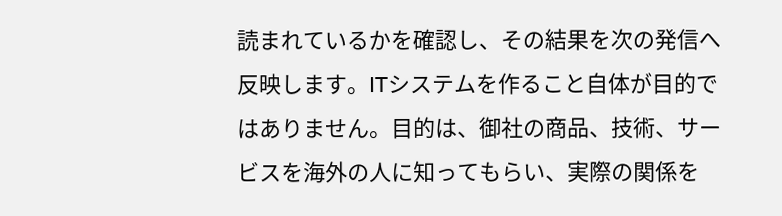読まれているかを確認し、その結果を次の発信へ反映します。ITシステムを作ること自体が目的ではありません。目的は、御社の商品、技術、サービスを海外の人に知ってもらい、実際の関係を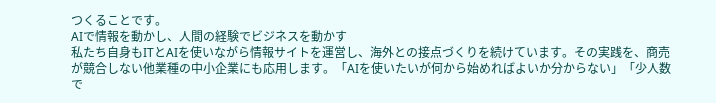つくることです。
AIで情報を動かし、人間の経験でビジネスを動かす
私たち自身もITとAIを使いながら情報サイトを運営し、海外との接点づくりを続けています。その実践を、商売が競合しない他業種の中小企業にも応用します。「AIを使いたいが何から始めればよいか分からない」「少人数で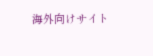海外向けサイト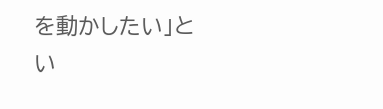を動かしたい」とい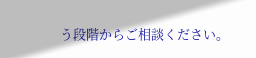う段階からご相談ください。